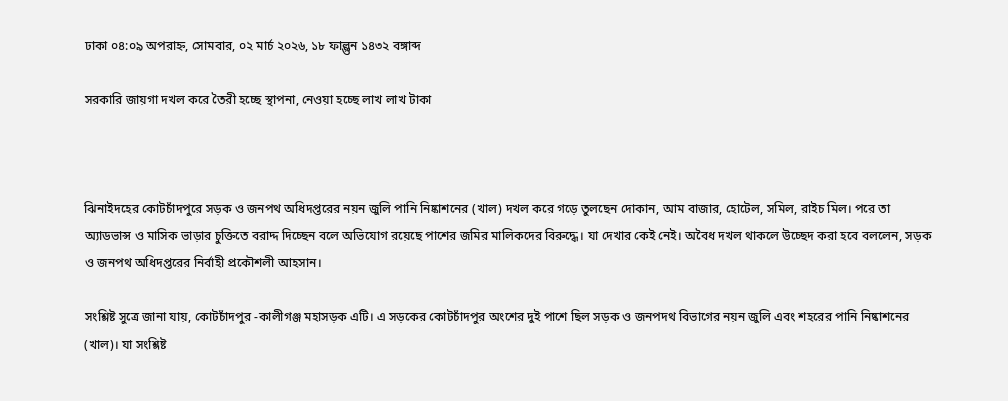ঢাকা ০৪:০৯ অপরাহ্ন, সোমবার, ০২ মার্চ ২০২৬, ১৮ ফাল্গুন ১৪৩২ বঙ্গাব্দ

সরকারি জায়গা দখল করে তৈরী হচ্ছে স্থাপনা, নেওয়া হচ্ছে লাখ লাখ টাকা



ঝিনাইদহের কোটচাঁদপুরে সড়ক ও জনপথ অধিদপ্তরের নয়ন জুলি পানি নিষ্কাশনের (খাল) দখল করে গড়ে তুলছেন দোকান, আম বাজার, হোটেল, সমিল, রাইচ মিল। পরে তা অ্যাডভান্স ও মাসিক ভাড়ার চুক্তিতে বরাদ্দ দিচ্ছেন বলে অভিযোগ রয়েছে পাশের জমির মালিকদের বিরুদ্ধে। যা দেখার কেই নেই। অবৈধ দখল থাকলে উচ্ছেদ করা হবে বললেন, সড়ক ও জনপথ অধিদপ্তরের নির্বাহী প্রকৌশলী আহসান।

সংশ্লিষ্ট সুত্রে জানা যায়, কোটচাঁদপুর -কালীগঞ্জ মহাসড়ক এটি। এ সড়কের কোটচাঁদপুর অংশের দুই পাশে ছিল সড়ক ও জনপদথ বিভাগের নয়ন জুলি এবং শহরের পানি নিষ্কাশনের (খাল)। যা সংশ্লিষ্ট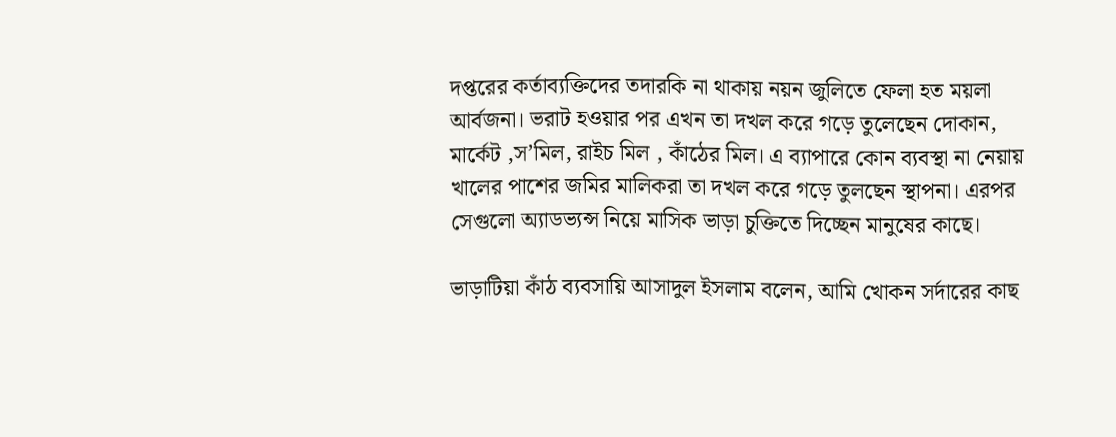দপ্তরের কর্তাব্যক্তিদের তদারকি না থাকায় নয়ন জুলিতে ফেলা হত ময়লা আর্বজনা। ভরাট হওয়ার পর এখন তা দখল করে গড়ে তুলেছেন দোকান, মার্কেট ,স’মিল, রাইচ মিল , কাঁঠের মিল। এ ব্যাপারে কোন ব্যবস্থা না নেয়ায় খালের পাশের জমির মালিকরা তা দখল করে গড়ে তুলছেন স্থাপনা। এরপর সেগুলো অ্যাডভ্যন্স নিয়ে মাসিক ভাড়া চুক্তিতে দিচ্ছেন মানুষের কাছে।

ভাড়াটিয়া কাঁঠ ব্যবসায়ি আসাদুল ইসলাম বলেন, আমি খোকন সর্দারের কাছ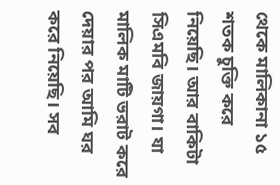থেকে মালিকানা ১৫ শতক চুক্তি করে নিয়েছি। আর বাকিটা সিএমবি জায়গা। যা মালিক মাটি ভরাট করে দেয়ার পর আমি ঘর করে নিয়েছি। সব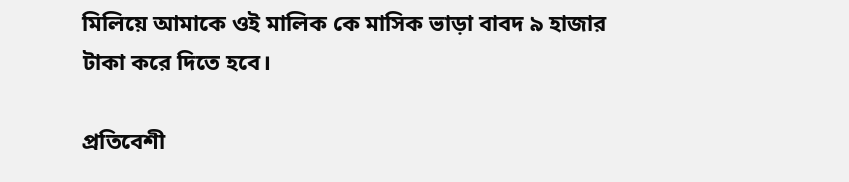মিলিয়ে আমাকে ওই মালিক কে মাসিক ভাড়া বাবদ ৯ হাজার টাকা করে দিতে হবে।

প্রতিবেশী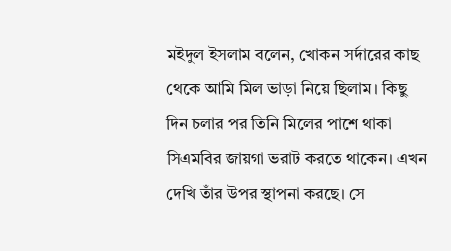মইদুল ইসলাম বলেন, খোকন সর্দারের কাছ থেকে আমি মিল ভাড়া নিয়ে ছিলাম। কিছু দিন চলার পর তিনি মিলের পাশে থাকা সিএমবির জায়গা ভরাট করতে থাকেন। এখন দেখি তাঁর উপর স্থাপনা করছে। সে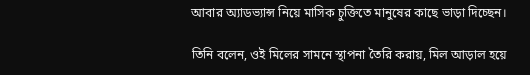আবার অ্যাডভ্যান্স নিয়ে মাসিক চুক্তিতে মানুষের কাছে ভাড়া দিচ্ছেন।

তিনি বলেন, ওই মিলের সামনে স্থাপনা তৈরি করায়, মিল আড়াল হয়ে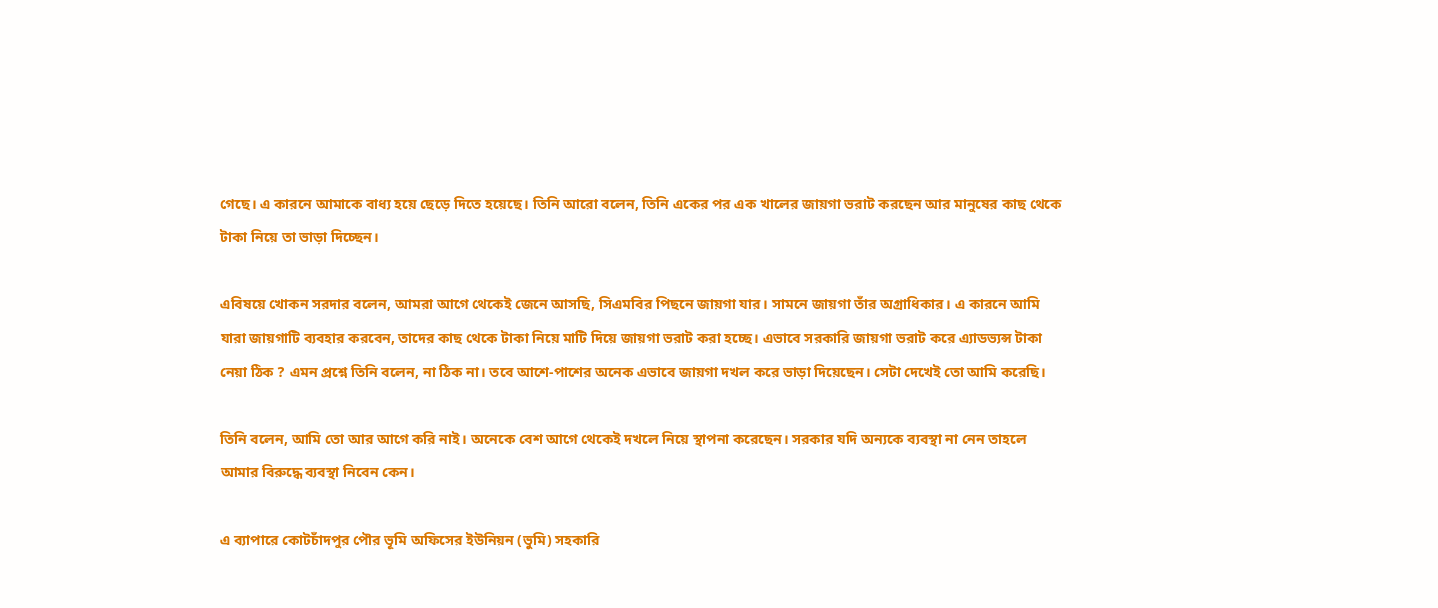গেছে। এ কারনে আমাকে বাধ্য হয়ে ছেড়ে দিতে হয়েছে। তিনি আরো বলেন, তিনি একের পর এক খালের জায়গা ভরাট করছেন আর মানুষের কাছ থেকে টাকা নিয়ে তা ভাড়া দিচ্ছেন।

এবিষয়ে খোকন সরদার বলেন, আমরা আগে থেকেই জেনে আসছি, সিএমবির পিছনে জায়গা যার। সামনে জায়গা তাঁর অগ্রাধিকার। এ কারনে আমি যারা জায়গাটি ব্যবহার করবেন, তাদের কাছ থেকে টাকা নিয়ে মাটি দিয়ে জায়গা ভরাট করা হচ্ছে। এভাবে সরকারি জায়গা ভরাট করে এ্যাডভ্যন্স টাকা নেয়া ঠিক ? এমন প্রশ্নে তিনি বলেন, না ঠিক না। তবে আশে-পাশের অনেক এভাবে জায়গা দখল করে ভাড়া দিয়েছেন। সেটা দেখেই তো আমি করেছি।

তিনি বলেন, আমি তো আর আগে করি নাই। অনেকে বেশ আগে থেকেই দখলে নিয়ে স্থাপনা করেছেন। সরকার যদি অন্যকে ব্যবস্থা না নেন তাহলে আমার বিরুদ্ধে ব্যবস্থা নিবেন কেন।

এ ব্যাপারে কোটচাঁদপুর পৌর ভূমি অফিসের ইউনিয়ন (ভুমি) সহকারি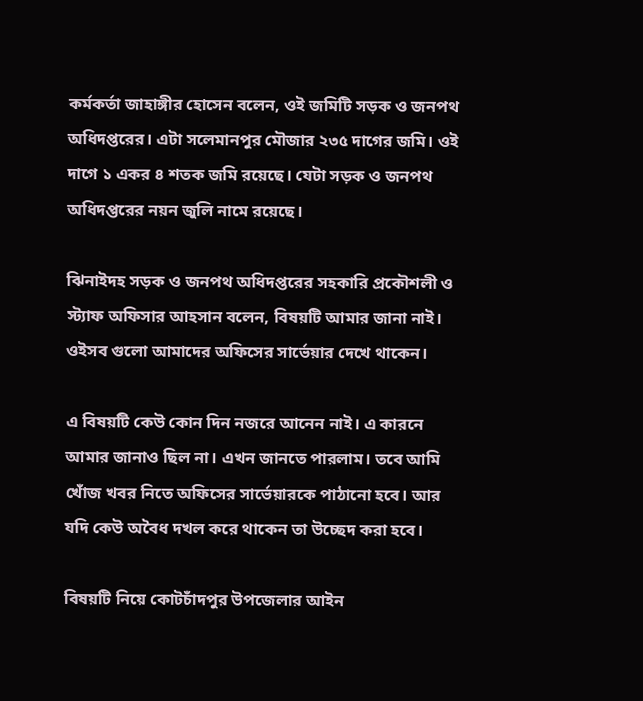কর্মকর্তা জাহাঙ্গীর হোসেন বলেন, ওই জমিটি সড়ক ও জনপথ অধিদপ্তরের। এটা সলেমানপুর মৌজার ২৩৫ দাগের জমি। ওই দাগে ১ একর ৪ শতক জমি রয়েছে। যেটা সড়ক ও জনপথ অধিদপ্তরের নয়ন জুলি নামে রয়েছে।

ঝিনাইদহ সড়ক ও জনপথ অধিদপ্তরের সহকারি প্রকৌশলী ও স্ট্যাফ অফিসার আহসান বলেন, বিষয়টি আমার জানা নাই। ওইসব গুলো আমাদের অফিসের সার্ভেয়ার দেখে থাকেন।

এ বিষয়টি কেউ কোন দিন নজরে আনেন নাই। এ কারনে আমার জানাও ছিল না। এখন জানতে পারলাম। তবে আমি খোঁজ খবর নিতে অফিসের সার্ভেয়ারকে পাঠানো হবে। আর যদি কেউ অবৈধ দখল করে থাকেন তা উচ্ছেদ করা হবে।

বিষয়টি নিয়ে কোটচাঁদপুর উপজেলার আইন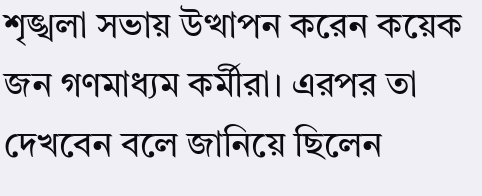শৃঙ্খলা সভায় উত্থাপন করেন কয়েক জন গণমাধ্যম কর্মীরা। এরপর তা দেখবেন বলে জানিয়ে ছিলেন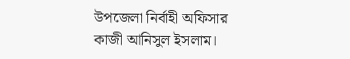উপজেলা নির্বাহী অফিসার কাজী আনিসুল ইসলাম।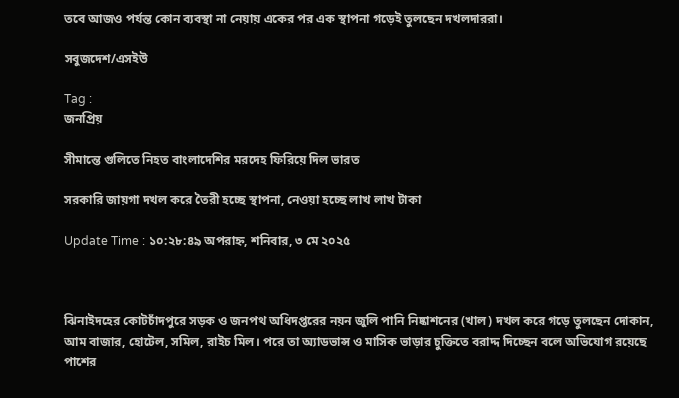তবে আজও পর্যন্ত কোন ব্যবস্থা না নেয়ায় একের পর এক স্থাপনা গড়েই তুলছেন দখলদাররা।

সবুজদেশ/এসইউ

Tag :
জনপ্রিয়

সীমান্তে গুলিতে নিহত বাংলাদেশির মরদেহ ফিরিয়ে দিল ভারত

সরকারি জায়গা দখল করে তৈরী হচ্ছে স্থাপনা, নেওয়া হচ্ছে লাখ লাখ টাকা

Update Time : ১০:২৮:৪৯ অপরাহ্ন, শনিবার, ৩ মে ২০২৫



ঝিনাইদহের কোটচাঁদপুরে সড়ক ও জনপথ অধিদপ্তরের নয়ন জুলি পানি নিষ্কাশনের (খাল) দখল করে গড়ে তুলছেন দোকান, আম বাজার, হোটেল, সমিল, রাইচ মিল। পরে তা অ্যাডভান্স ও মাসিক ভাড়ার চুক্তিতে বরাদ্দ দিচ্ছেন বলে অভিযোগ রয়েছে পাশের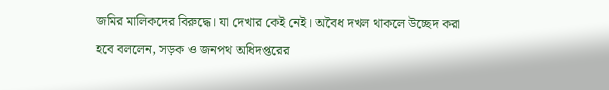জমির মালিকদের বিরুদ্ধে। যা দেখার কেই নেই। অবৈধ দখল থাকলে উচ্ছেদ করা হবে বললেন, সড়ক ও জনপথ অধিদপ্তরের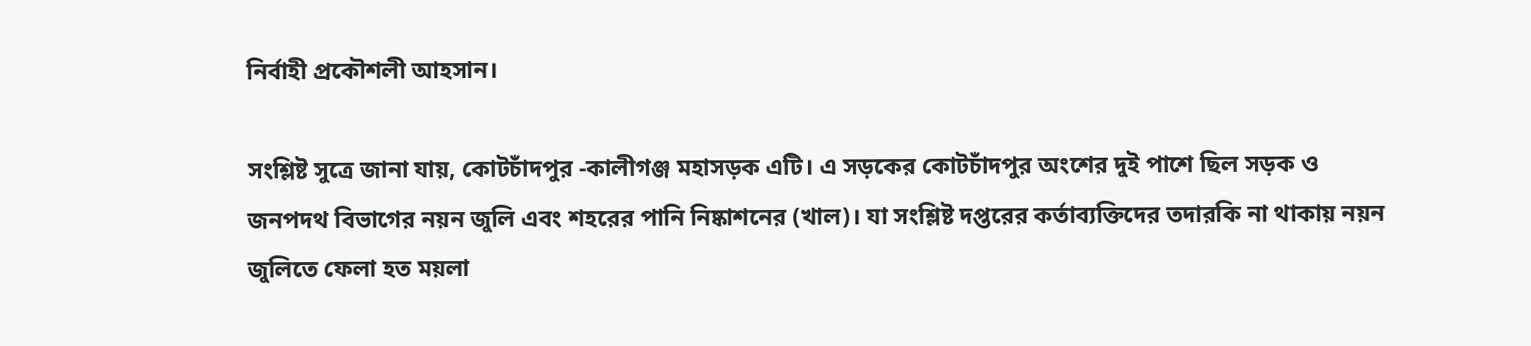নির্বাহী প্রকৌশলী আহসান।

সংশ্লিষ্ট সুত্রে জানা যায়, কোটচাঁদপুর -কালীগঞ্জ মহাসড়ক এটি। এ সড়কের কোটচাঁদপুর অংশের দুই পাশে ছিল সড়ক ও জনপদথ বিভাগের নয়ন জুলি এবং শহরের পানি নিষ্কাশনের (খাল)। যা সংশ্লিষ্ট দপ্তরের কর্তাব্যক্তিদের তদারকি না থাকায় নয়ন জুলিতে ফেলা হত ময়লা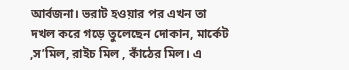আর্বজনা। ভরাট হওয়ার পর এখন তা দখল করে গড়ে তুলেছেন দোকান, মার্কেট ,স’মিল, রাইচ মিল , কাঁঠের মিল। এ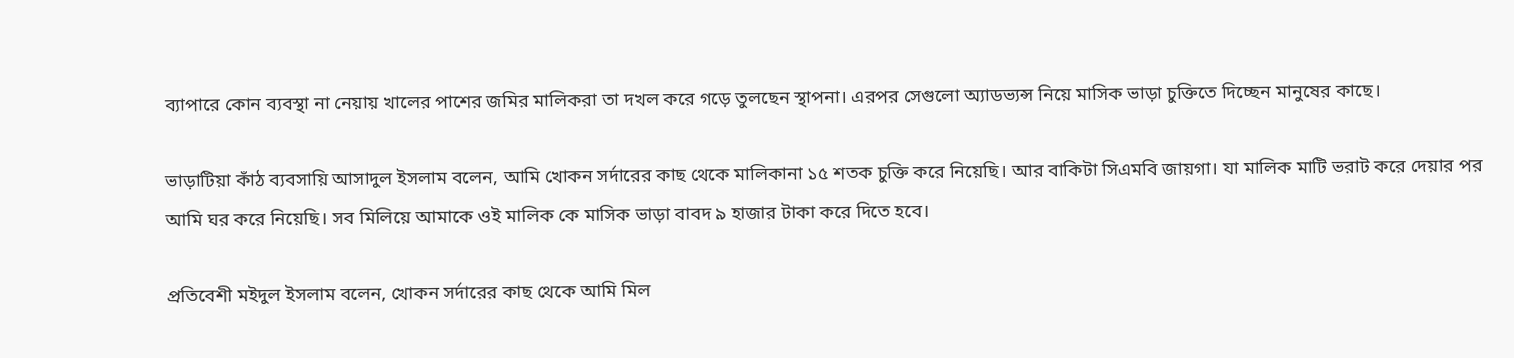ব্যাপারে কোন ব্যবস্থা না নেয়ায় খালের পাশের জমির মালিকরা তা দখল করে গড়ে তুলছেন স্থাপনা। এরপর সেগুলো অ্যাডভ্যন্স নিয়ে মাসিক ভাড়া চুক্তিতে দিচ্ছেন মানুষের কাছে।

ভাড়াটিয়া কাঁঠ ব্যবসায়ি আসাদুল ইসলাম বলেন, আমি খোকন সর্দারের কাছ থেকে মালিকানা ১৫ শতক চুক্তি করে নিয়েছি। আর বাকিটা সিএমবি জায়গা। যা মালিক মাটি ভরাট করে দেয়ার পর আমি ঘর করে নিয়েছি। সব মিলিয়ে আমাকে ওই মালিক কে মাসিক ভাড়া বাবদ ৯ হাজার টাকা করে দিতে হবে।

প্রতিবেশী মইদুল ইসলাম বলেন, খোকন সর্দারের কাছ থেকে আমি মিল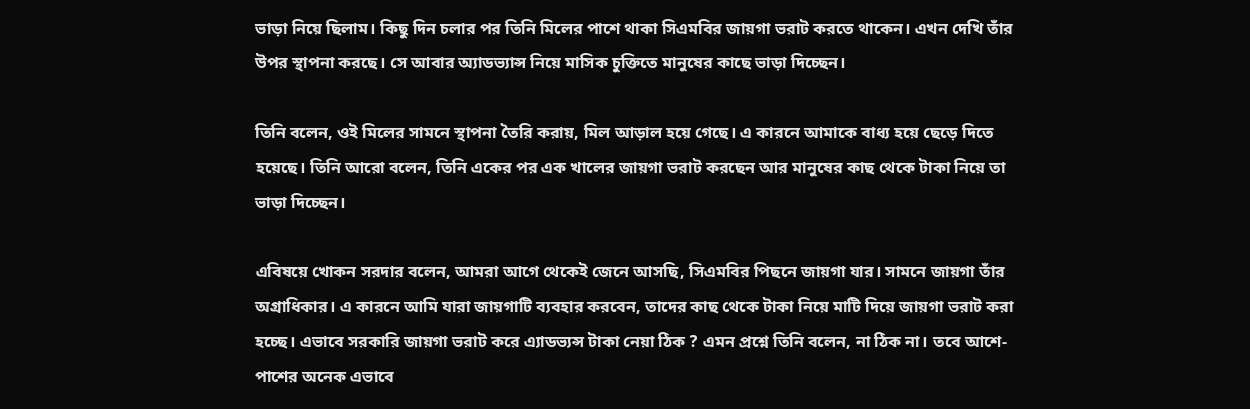ভাড়া নিয়ে ছিলাম। কিছু দিন চলার পর তিনি মিলের পাশে থাকা সিএমবির জায়গা ভরাট করতে থাকেন। এখন দেখি তাঁর উপর স্থাপনা করছে। সে আবার অ্যাডভ্যান্স নিয়ে মাসিক চুক্তিতে মানুষের কাছে ভাড়া দিচ্ছেন।

তিনি বলেন, ওই মিলের সামনে স্থাপনা তৈরি করায়, মিল আড়াল হয়ে গেছে। এ কারনে আমাকে বাধ্য হয়ে ছেড়ে দিতে হয়েছে। তিনি আরো বলেন, তিনি একের পর এক খালের জায়গা ভরাট করছেন আর মানুষের কাছ থেকে টাকা নিয়ে তা ভাড়া দিচ্ছেন।

এবিষয়ে খোকন সরদার বলেন, আমরা আগে থেকেই জেনে আসছি, সিএমবির পিছনে জায়গা যার। সামনে জায়গা তাঁর অগ্রাধিকার। এ কারনে আমি যারা জায়গাটি ব্যবহার করবেন, তাদের কাছ থেকে টাকা নিয়ে মাটি দিয়ে জায়গা ভরাট করা হচ্ছে। এভাবে সরকারি জায়গা ভরাট করে এ্যাডভ্যন্স টাকা নেয়া ঠিক ? এমন প্রশ্নে তিনি বলেন, না ঠিক না। তবে আশে-পাশের অনেক এভাবে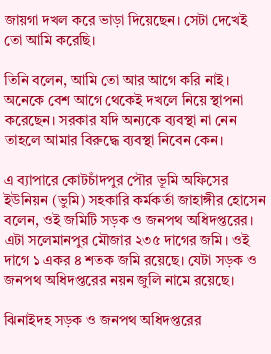জায়গা দখল করে ভাড়া দিয়েছেন। সেটা দেখেই তো আমি করেছি।

তিনি বলেন, আমি তো আর আগে করি নাই। অনেকে বেশ আগে থেকেই দখলে নিয়ে স্থাপনা করেছেন। সরকার যদি অন্যকে ব্যবস্থা না নেন তাহলে আমার বিরুদ্ধে ব্যবস্থা নিবেন কেন।

এ ব্যাপারে কোটচাঁদপুর পৌর ভূমি অফিসের ইউনিয়ন (ভুমি) সহকারি কর্মকর্তা জাহাঙ্গীর হোসেন বলেন, ওই জমিটি সড়ক ও জনপথ অধিদপ্তরের। এটা সলেমানপুর মৌজার ২৩৫ দাগের জমি। ওই দাগে ১ একর ৪ শতক জমি রয়েছে। যেটা সড়ক ও জনপথ অধিদপ্তরের নয়ন জুলি নামে রয়েছে।

ঝিনাইদহ সড়ক ও জনপথ অধিদপ্তরের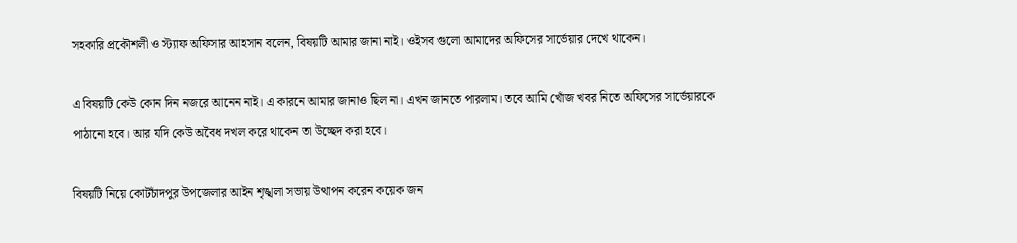সহকারি প্রকৌশলী ও স্ট্যাফ অফিসার আহসান বলেন, বিষয়টি আমার জানা নাই। ওইসব গুলো আমাদের অফিসের সার্ভেয়ার দেখে থাকেন।

এ বিষয়টি কেউ কোন দিন নজরে আনেন নাই। এ কারনে আমার জানাও ছিল না। এখন জানতে পারলাম। তবে আমি খোঁজ খবর নিতে অফিসের সার্ভেয়ারকে পাঠানো হবে। আর যদি কেউ অবৈধ দখল করে থাকেন তা উচ্ছেদ করা হবে।

বিষয়টি নিয়ে কোটচাঁদপুর উপজেলার আইন শৃঙ্খলা সভায় উত্থাপন করেন কয়েক জন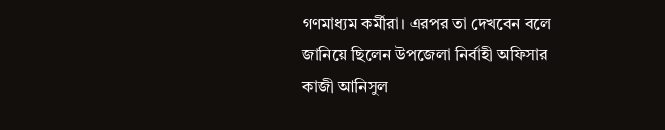গণমাধ্যম কর্মীরা। এরপর তা দেখবেন বলে জানিয়ে ছিলেন উপজেলা নির্বাহী অফিসার কাজী আনিসুল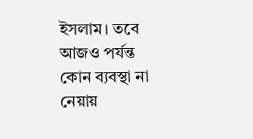ইসলাম। তবে আজও পর্যন্ত কোন ব্যবস্থা না নেয়ায়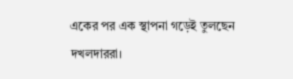একের পর এক স্থাপনা গড়েই তুলছেন দখলদাররা।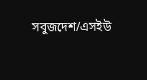সবুজদেশ/এসইউ